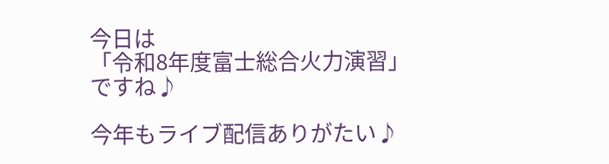今日は
「令和8年度富士総合火力演習」
ですね♪

今年もライブ配信ありがたい♪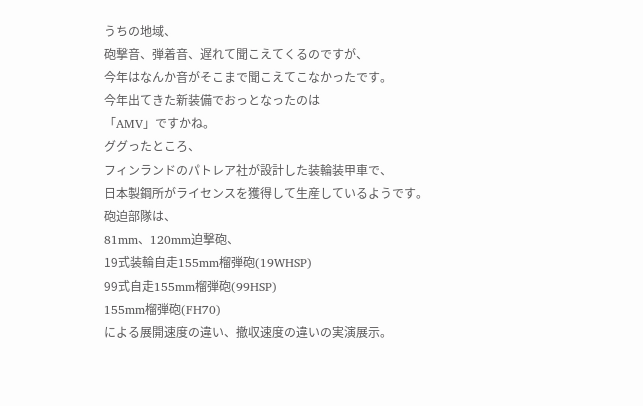うちの地域、
砲撃音、弾着音、遅れて聞こえてくるのですが、
今年はなんか音がそこまで聞こえてこなかったです。
今年出てきた新装備でおっとなったのは
「AMV」ですかね。
ググったところ、
フィンランドのパトレア社が設計した装輪装甲車で、
日本製鋼所がライセンスを獲得して生産しているようです。
砲迫部隊は、
81mm、120mm迫撃砲、
19式装輪自走155mm榴弾砲(19WHSP)
99式自走155mm榴弾砲(99HSP)
155mm榴弾砲(FH70)
による展開速度の違い、撤収速度の違いの実演展示。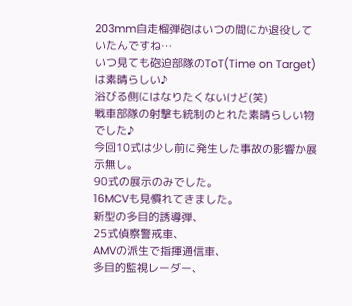203mm自走榴弾砲はいつの間にか退役していたんですね…
いつ見ても砲迫部隊のToT(Time on Target)は素晴らしい♪
浴びる側にはなりたくないけど(笑)
戦車部隊の射撃も統制のとれた素晴らしい物でした♪
今回10式は少し前に発生した事故の影響か展示無し。
90式の展示のみでした。
16MCVも見慣れてきました。
新型の多目的誘導弾、
25式偵察警戒車、
AMVの派生で指揮通信車、
多目的監視レーダー、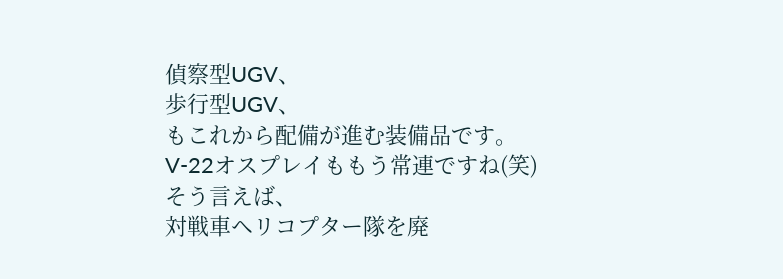偵察型UGV、
歩行型UGV、
もこれから配備が進む装備品です。
V-22オスプレイももう常連ですね(笑)
そう言えば、
対戦車ヘリコプター隊を廃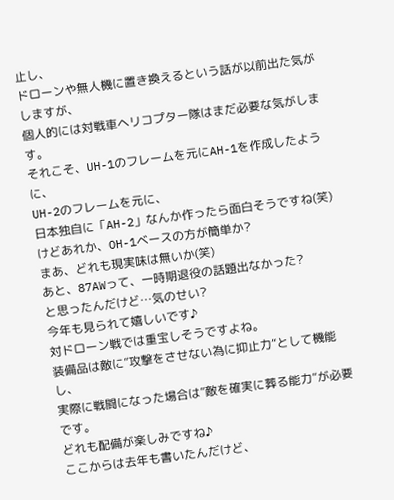止し、
ドローンや無人機に置き換えるという話が以前出た気がしますが、
個人的には対戦車ヘリコプター隊はまだ必要な気がします。
それこそ、UH-1のフレームを元にAH-1を作成したように、
UH-2のフレームを元に、
日本独自に「AH-2」なんか作ったら面白そうですね(笑)
けどあれか、OH-1ベースの方が簡単か?
まあ、どれも現実味は無いか(笑)
あと、87AWって、一時期退役の話題出なかった?
と思ったんだけど…気のせい?
今年も見られて嬉しいです♪
対ドローン戦では重宝しそうですよね。
装備品は敵に”攻撃をさせない為に抑止力“として機能し、
実際に戦闘になった場合は”敵を確実に葬る能力“が必要です。
どれも配備が楽しみですね♪
ここからは去年も書いたんだけど、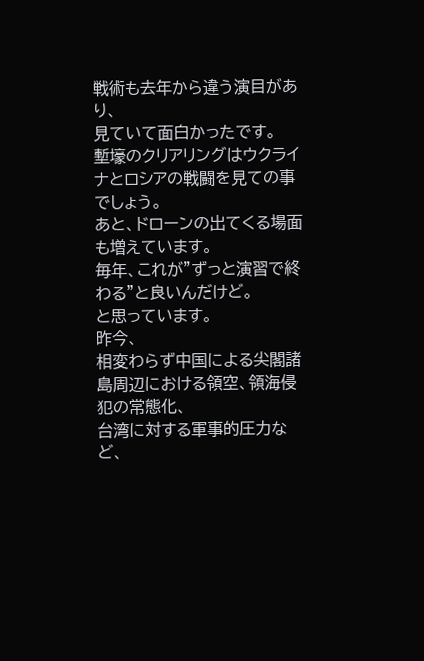戦術も去年から違う演目があり、
見ていて面白かったです。
塹壕のクリアリングはウクライナとロシアの戦闘を見ての事でしょう。
あと、ドローンの出てくる場面も増えています。
毎年、これが”ずっと演習で終わる”と良いんだけど。
と思っています。
昨今、
相変わらず中国による尖閣諸島周辺における領空、領海侵犯の常態化、
台湾に対する軍事的圧力など、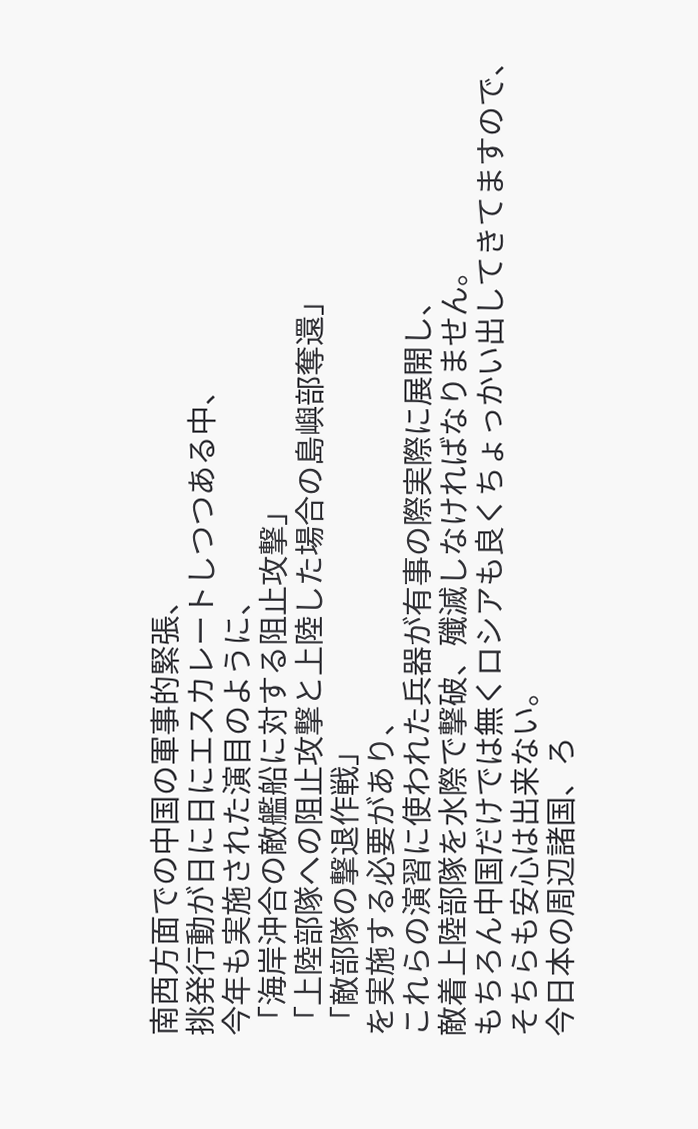南西方面での中国の軍事的緊張、
挑発行動が日に日にエスカレートしつつある中、
今年も実施された演目のように、
「海岸沖合の敵艦船に対する阻止攻撃」
「上陸部隊への阻止攻撃と上陸した場合の島嶼部奪還」
「敵部隊の撃退作戦」
を実施する必要があり、
これらの演習に使われた兵器が有事の際実際に展開し、
敵着上陸部隊を水際で撃破、殲滅しなければなりません。
もちろん中国だけでは無くロシアも良くちょっかい出してきてますので、
そちらも安心は出来ない。
今日本の周辺諸国、ろ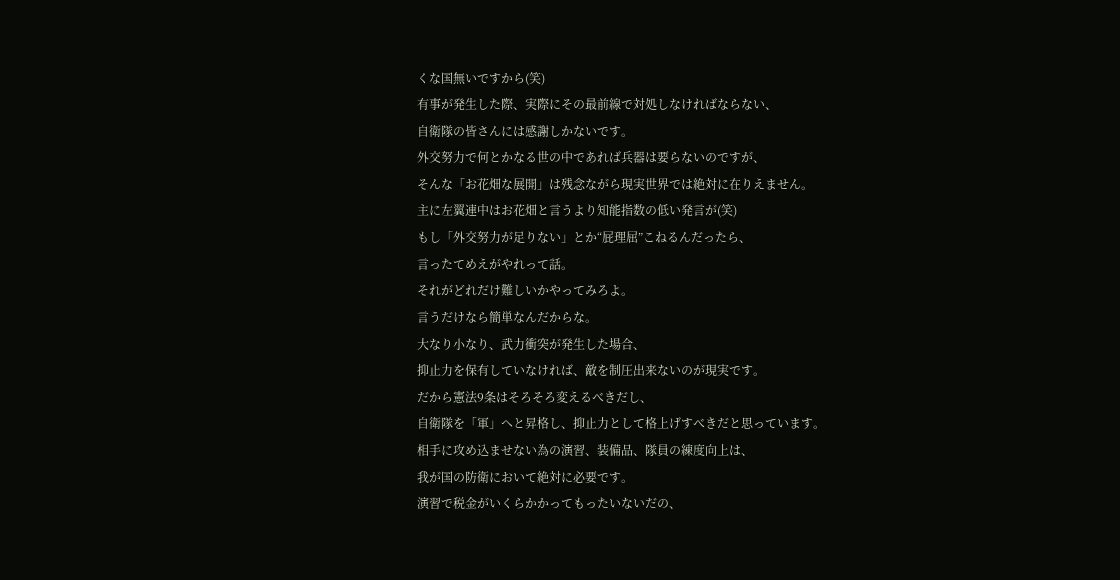くな国無いですから(笑)
有事が発生した際、実際にその最前線で対処しなければならない、
自衛隊の皆さんには感謝しかないです。
外交努力で何とかなる世の中であれば兵器は要らないのですが、
そんな「お花畑な展開」は残念ながら現実世界では絶対に在りえません。
主に左翼連中はお花畑と言うより知能指数の低い発言が(笑)
もし「外交努力が足りない」とか“屁理屈”こねるんだったら、
言ったてめえがやれって話。
それがどれだけ難しいかやってみろよ。
言うだけなら簡単なんだからな。
大なり小なり、武力衝突が発生した場合、
抑止力を保有していなければ、敵を制圧出来ないのが現実です。
だから憲法9条はそろそろ変えるべきだし、
自衛隊を「軍」へと昇格し、抑止力として格上げすべきだと思っています。
相手に攻め込ませない為の演習、装備品、隊員の練度向上は、
我が国の防衛において絶対に必要です。
演習で税金がいくらかかってもったいないだの、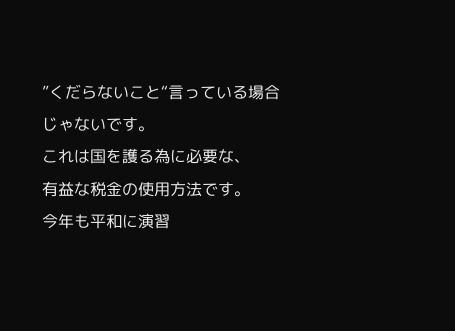”くだらないこと“言っている場合じゃないです。
これは国を護る為に必要な、
有益な税金の使用方法です。
今年も平和に演習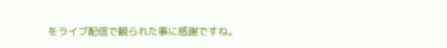をライブ配信で観られた事に感謝ですね。